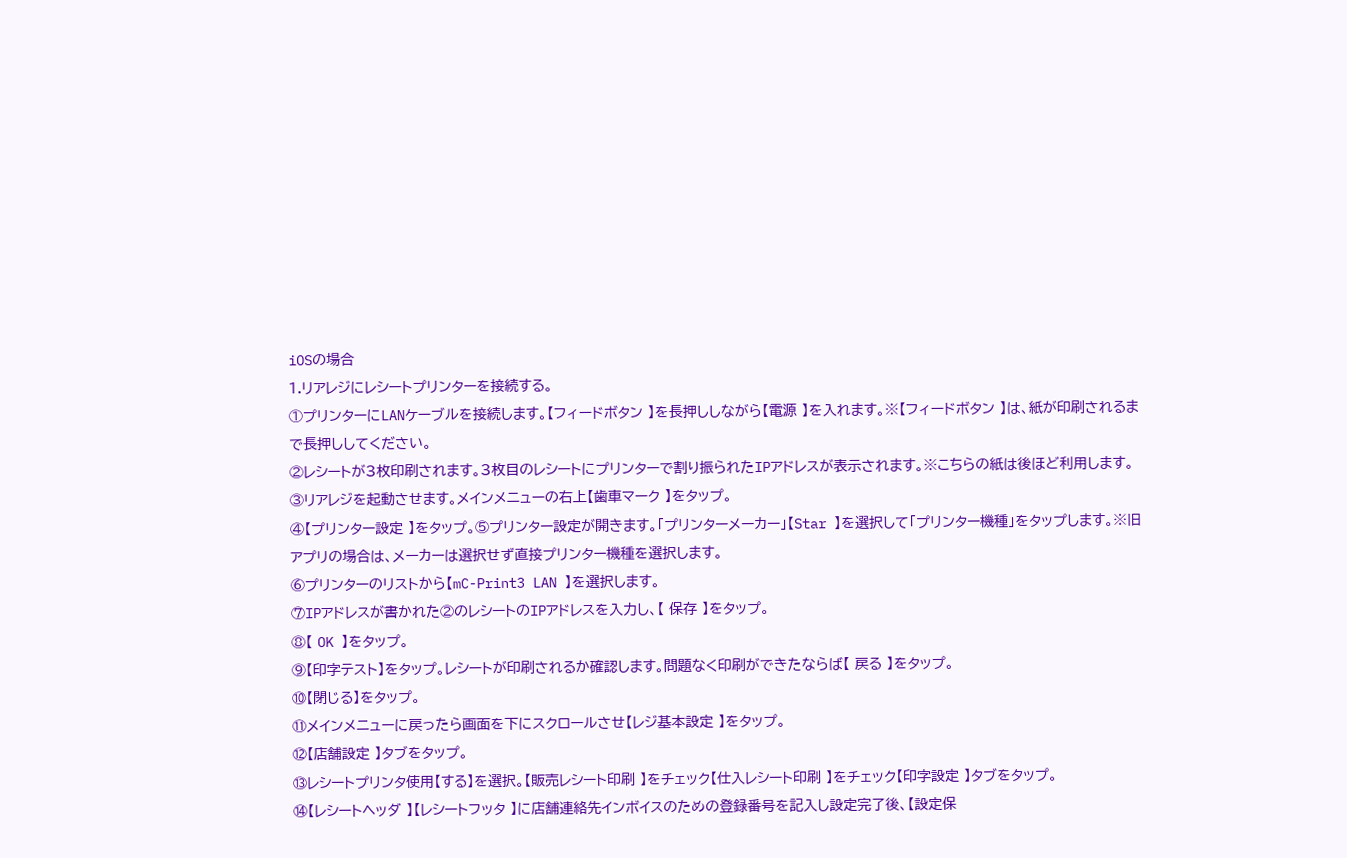iOSの場合
1.リアレジにレシートプリンターを接続する。
①プリンターにLANケーブルを接続します。【フィードボタン 】を長押ししながら【電源 】を入れます。※【フィードボタン 】は、紙が印刷されるまで長押ししてください。
②レシートが3枚印刷されます。3枚目のレシートにプリンターで割り振られたIPアドレスが表示されます。※こちらの紙は後ほど利用します。
③リアレジを起動させます。メインメニューの右上【歯車マーク 】をタップ。
④【プリンター設定 】をタップ。⑤プリンター設定が開きます。「プリンターメーカー」【Star 】を選択して「プリンター機種」をタップします。※旧アプリの場合は、メーカーは選択せず直接プリンター機種を選択します。
⑥プリンターのリストから【mC-Print3 LAN 】を選択します。
⑦IPアドレスが書かれた②のレシートのIPアドレスを入力し、【 保存 】をタップ。
⑧【 OK 】をタップ。
⑨【印字テスト】をタップ。レシートが印刷されるか確認します。問題なく印刷ができたならば【 戻る 】をタップ。
⑩【閉じる】をタップ。
⑪メインメニューに戻ったら画面を下にスクロールさせ【レジ基本設定 】をタップ。
⑫【店舗設定 】タブをタップ。
⑬レシートプリンタ使用【する】を選択。【販売レシート印刷 】をチェック【仕入レシート印刷 】をチェック【印字設定 】タブをタップ。
⑭【レシートヘッダ 】【レシートフッタ 】に店舗連絡先インボイスのための登録番号を記入し設定完了後、【設定保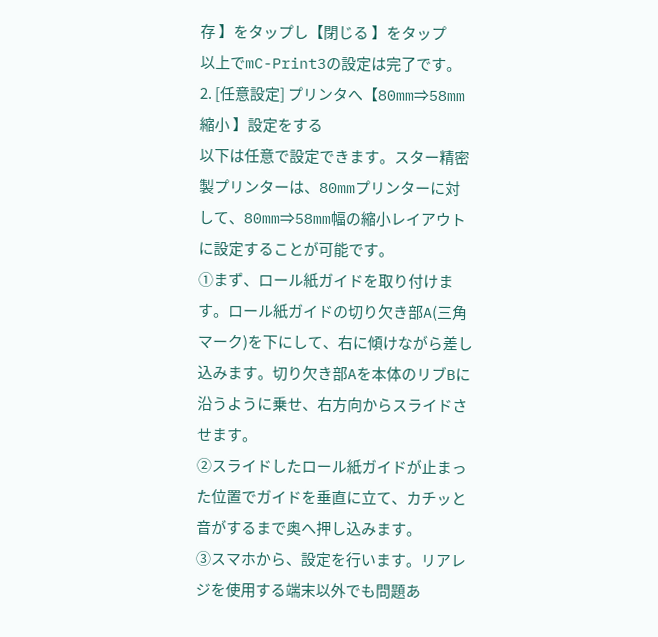存 】をタップし【閉じる 】をタップ
以上でmC-Print3の設定は完了です。
2. [任意設定] プリンタへ【80mm⇒58mm縮小 】設定をする
以下は任意で設定できます。スター精密製プリンターは、80mmプリンターに対して、80mm⇒58mm幅の縮小レイアウトに設定することが可能です。
①まず、ロール紙ガイドを取り付けます。ロール紙ガイドの切り欠き部A(三角マーク)を下にして、右に傾けながら差し込みます。切り欠き部Aを本体のリブBに沿うように乗せ、右方向からスライドさせます。
②スライドしたロール紙ガイドが止まった位置でガイドを垂直に立て、カチッと音がするまで奥へ押し込みます。
③スマホから、設定を行います。リアレジを使用する端末以外でも問題あ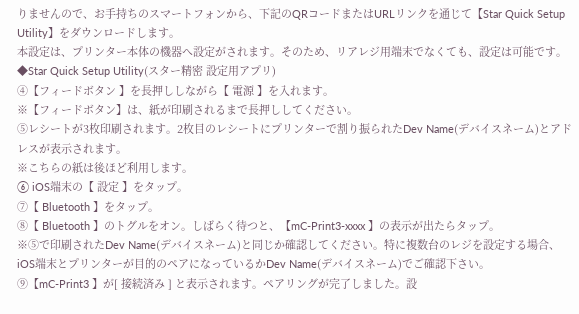りませんので、お手持ちのスマートフォンから、下記のQRコードまたはURLリンクを通じて【Star Quick Setup Utility】をダウンロードします。
本設定は、プリンター本体の機器へ設定がされます。そのため、リアレジ用端末でなくても、設定は可能です。
◆Star Quick Setup Utility(スター精密 設定用アプリ)
④【フィードボタン 】を長押ししながら【 電源 】を入れます。
※【フィードボタン】は、紙が印刷されるまで長押ししてください。
⑤レシートが3枚印刷されます。2枚目のレシートにプリンターで割り振られたDev Name(デバイスネーム)とアドレスが表示されます。
※こちらの紙は後ほど利用します。
⑥ iOS端末の【 設定 】をタップ。
⑦【 Bluetooth 】をタップ。
⑧【 Bluetooth 】のトグルをオン。しばらく待つと、【mC-Print3-xxxx 】の表示が出たらタップ。
※⑤で印刷されたDev Name(デバイスネーム)と同じか確認してください。特に複数台のレジを設定する場合、iOS端末とプリンターが目的のペアになっているかDev Name(デバイスネーム)でご確認下さい。
⑨【mC-Print3 】が[ 接続済み ] と表示されます。ペアリングが完了しました。設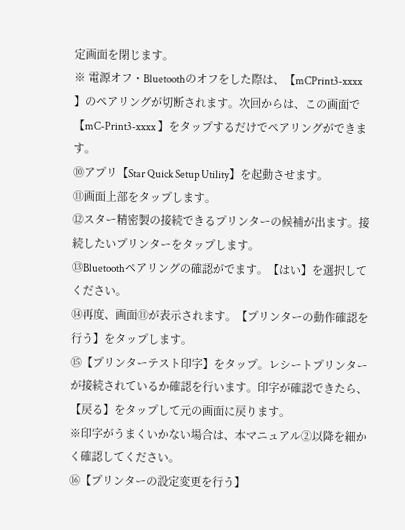定画面を閉じます。
※ 電源オフ・Bluetoothのオフをした際は、【mCPrint3-xxxx 】のペアリングが切断されます。次回からは、この画面で【mC-Print3-xxxx 】をタップするだけでペアリングができます。
⑩アプリ【Star Quick Setup Utility】を起動させます。
⑪画面上部をタップします。
⑫スター精密製の接続できるプリンターの候補が出ます。接続したいプリンターをタップします。
⑬Bluetoothペアリングの確認がでます。【はい】を選択してください。
⑭再度、画面⑪が表示されます。【プリンターの動作確認を行う】をタップします。
⑮【プリンターテスト印字】をタップ。レシートプリンターが接続されているか確認を行います。印字が確認できたら、【戻る】をタップして元の画面に戻ります。
※印字がうまくいかない場合は、本マニュアル②以降を細かく確認してください。
⑯【プリンターの設定変更を行う】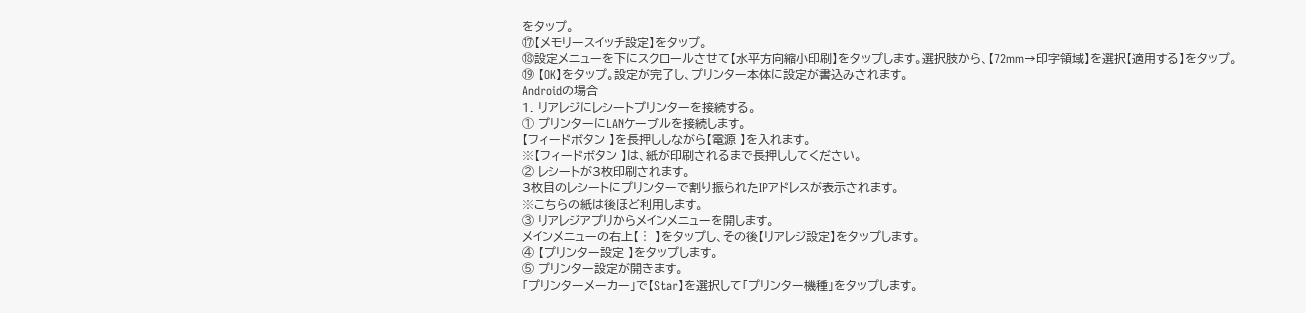をタップ。
⑰【メモリースイッチ設定】をタップ。
⑱設定メニューを下にスクロールさせて【水平方向縮小印刷】をタップします。選択肢から、【72mm→印字領域】を選択【適用する】をタップ。
⑲ 【OK】をタップ。設定が完了し、プリンター本体に設定が書込みされます。
Androidの場合
1. リアレジにレシートプリンターを接続する。
① プリンターにLANケーブルを接続します。
【フィードボタン 】を長押ししながら【電源 】を入れます。
※【フィードボタン 】は、紙が印刷されるまで長押ししてください。
② レシートが3枚印刷されます。
3枚目のレシートにプリンターで割り振られたIPアドレスが表示されます。
※こちらの紙は後ほど利用します。
③ リアレジアプリからメインメニューを開します。
メインメニューの右上【︙ 】をタップし、その後【リアレジ設定】をタップします。
④ 【プリンター設定 】をタップします。
⑤ プリンター設定が開きます。
「プリンターメーカー」で【Star】を選択して「プリンター機種」をタップします。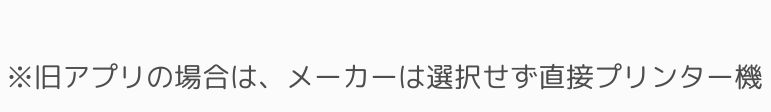※旧アプリの場合は、メーカーは選択せず直接プリンター機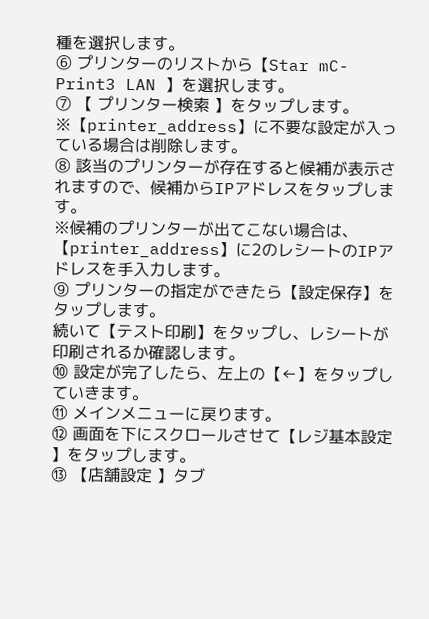種を選択します。
⑥ プリンターのリストから【Star mC-Print3 LAN 】を選択します。
⑦ 【 プリンター検索 】をタップします。
※【printer_address】に不要な設定が入っている場合は削除します。
⑧ 該当のプリンターが存在すると候補が表示されますので、候補からIPアドレスをタップします。
※候補のプリンターが出てこない場合は、【printer_address】に2のレシートのIPアドレスを手入力します。
⑨ プリンターの指定ができたら【設定保存】をタップします。
続いて【テスト印刷】をタップし、レシートが印刷されるか確認します。
⑩ 設定が完了したら、左上の【←】をタップしていきます。
⑪ メインメニューに戻ります。
⑫ 画面を下にスクロールさせて【レジ基本設定 】をタップします。
⑬ 【店舗設定 】タブ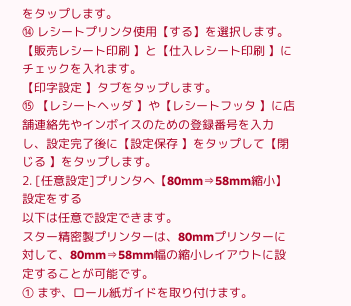をタップします。
⑭ レシートプリンタ使用【する】を選択します。
【販売レシート印刷 】と【仕入レシート印刷 】にチェックを入れます。
【印字設定 】タブをタップします。
⑮ 【レシートヘッダ 】や【レシートフッタ 】に店舗連絡先やインボイスのための登録番号を入力し、設定完了後に【設定保存 】をタップして【閉じる 】をタップします。
2. [任意設定]プリンタへ【80mm⇒58mm縮小】設定をする
以下は任意で設定できます。
スター精密製プリンターは、80mmプリンターに対して、80mm⇒58mm幅の縮小レイアウトに設定することが可能です。
① まず、ロール紙ガイドを取り付けます。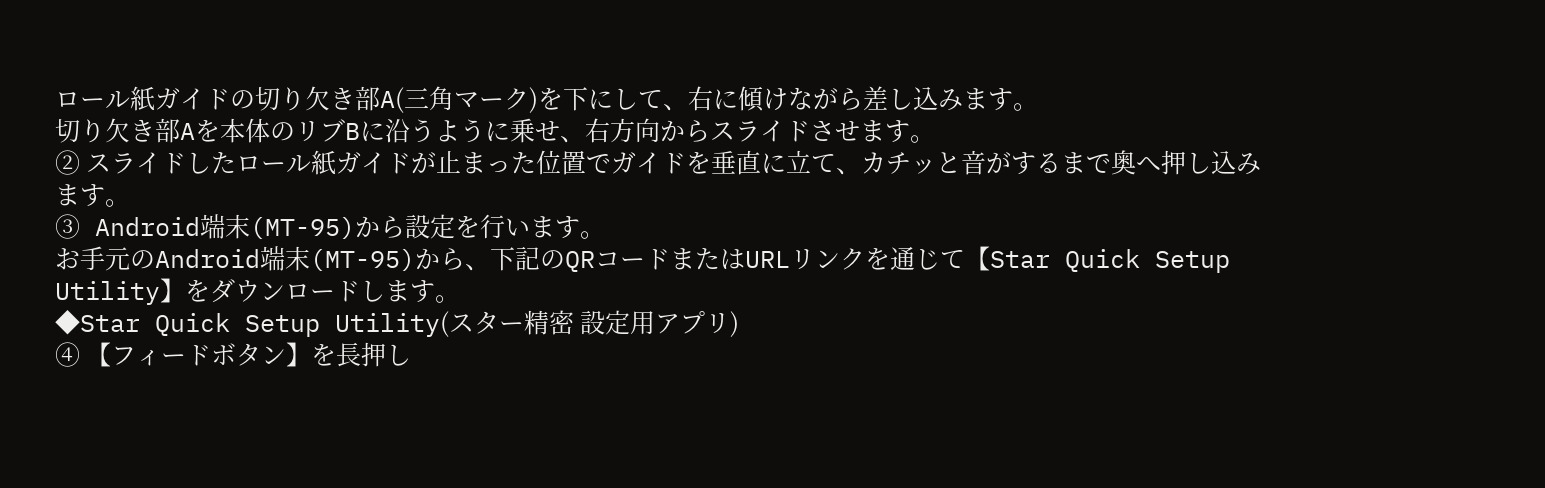ロール紙ガイドの切り欠き部A(三角マーク)を下にして、右に傾けながら差し込みます。
切り欠き部Aを本体のリブBに沿うように乗せ、右方向からスライドさせます。
② スライドしたロール紙ガイドが止まった位置でガイドを垂直に立て、カチッと音がするまで奥へ押し込みます。
③ Android端末(MT-95)から設定を行います。
お手元のAndroid端末(MT-95)から、下記のQRコードまたはURLリンクを通じて【Star Quick Setup Utility】をダウンロードします。
◆Star Quick Setup Utility(スター精密 設定用アプリ)
④ 【フィードボタン】を長押し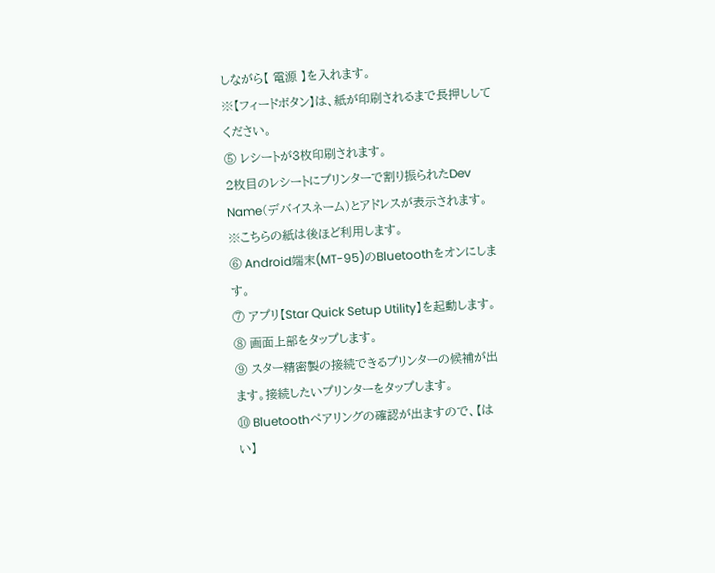しながら【 電源 】を入れます。
※【フィードボタン】は、紙が印刷されるまで長押ししてください。
⑤ レシートが3枚印刷されます。
2枚目のレシートにプリンターで割り振られたDev Name(デバイスネーム)とアドレスが表示されます。
※こちらの紙は後ほど利用します。
⑥ Android端末(MT-95)のBluetoothをオンにします。
⑦ アプリ【Star Quick Setup Utility】を起動します。
⑧ 画面上部をタップします。
⑨ スター精密製の接続できるプリンターの候補が出ます。接続したいプリンターをタップします。
⑩ Bluetoothペアリングの確認が出ますので、【はい】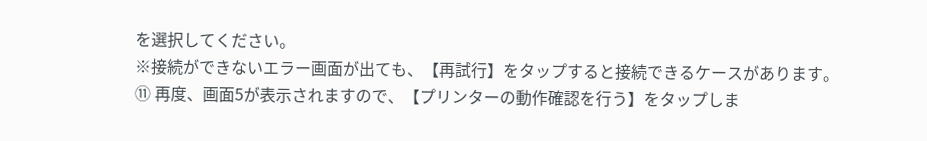を選択してください。
※接続ができないエラー画面が出ても、【再試行】をタップすると接続できるケースがあります。
⑪ 再度、画面5が表示されますので、【プリンターの動作確認を行う】をタップしま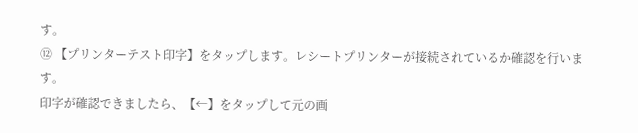す。
⑫ 【プリンターテスト印字】をタップします。レシートプリンターが接続されているか確認を行います。
印字が確認できましたら、【←】をタップして元の画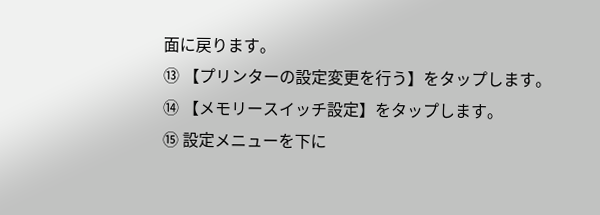面に戻ります。
⑬ 【プリンターの設定変更を行う】をタップします。
⑭ 【メモリースイッチ設定】をタップします。
⑮ 設定メニューを下に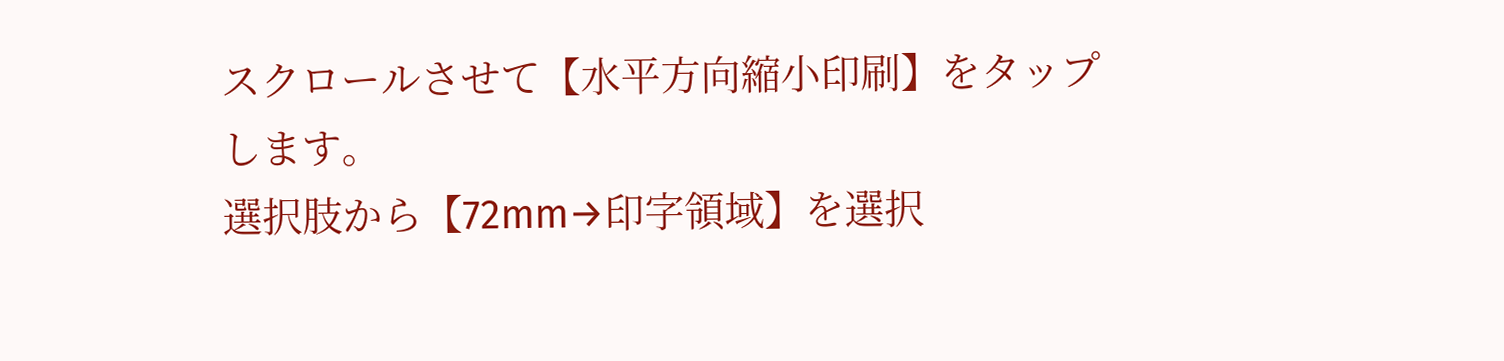スクロールさせて【水平方向縮小印刷】をタップします。
選択肢から【72mm→印字領域】を選択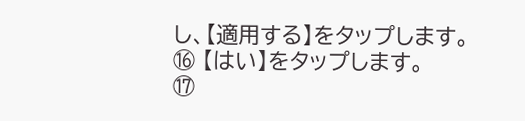し、【適用する】をタップします。
⑯ 【はい】をタップします。
⑰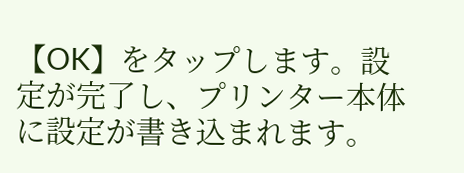【OK】をタップします。設定が完了し、プリンター本体に設定が書き込まれます。